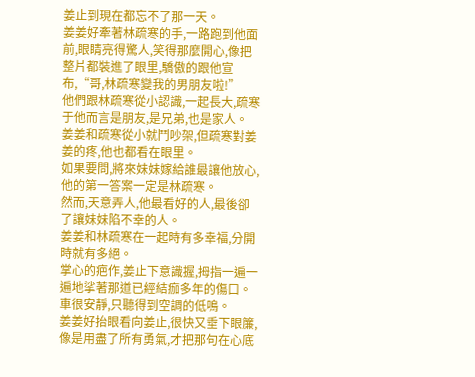姜止到現在都忘不了那一天。
姜姜好牽著林疏寒的手,一路跑到他面前,眼睛亮得驚人,笑得那麼開心,像把整片都裝進了眼里,驕傲的跟他宣布,“哥,林疏寒變我的男朋友啦!”
他們跟林疏寒從小認識,一起長大,疏寒于他而言是朋友,是兄弟,也是家人。
姜姜和疏寒從小就鬥吵架,但疏寒對姜姜的疼,他也都看在眼里。
如果要問,將來妹妹嫁給誰最讓他放心,他的第一答案一定是林疏寒。
然而,天意弄人,他最看好的人,最後卻了讓妹妹陷不幸的人。
姜姜和林疏寒在一起時有多幸福,分開時就有多絕。
掌心的疤作,姜止下意識握,拇指一遍一遍地挲著那道已經結痂多年的傷口。
車很安靜,只聽得到空調的低鳴。
姜姜好抬眼看向姜止,很快又垂下眼簾,像是用盡了所有勇氣,才把那句在心底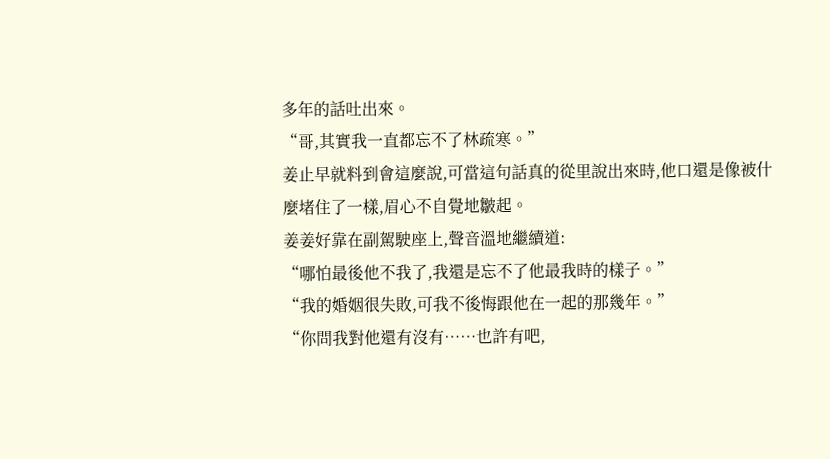多年的話吐出來。
“哥,其實我一直都忘不了林疏寒。”
姜止早就料到會這麼說,可當這句話真的從里說出來時,他口還是像被什麼堵住了一樣,眉心不自覺地皺起。
姜姜好靠在副駕駛座上,聲音溫地繼續道:
“哪怕最後他不我了,我還是忘不了他最我時的樣子。”
“我的婚姻很失敗,可我不後悔跟他在一起的那幾年。”
“你問我對他還有沒有……也許有吧,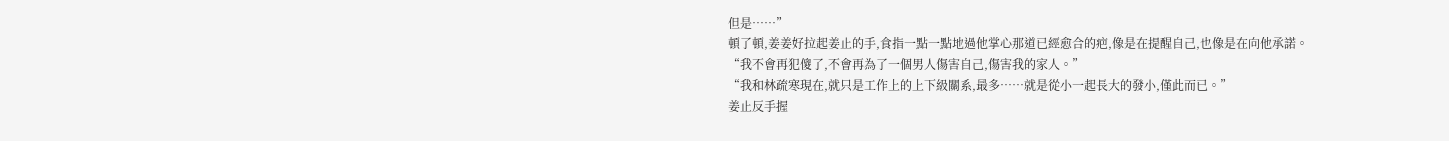但是……”
頓了頓,姜姜好拉起姜止的手,食指一點一點地過他掌心那道已經愈合的疤,像是在提醒自己,也像是在向他承諾。
“我不會再犯傻了,不會再為了一個男人傷害自己,傷害我的家人。”
“我和林疏寒現在,就只是工作上的上下級關系,最多……就是從小一起長大的發小,僅此而已。”
姜止反手握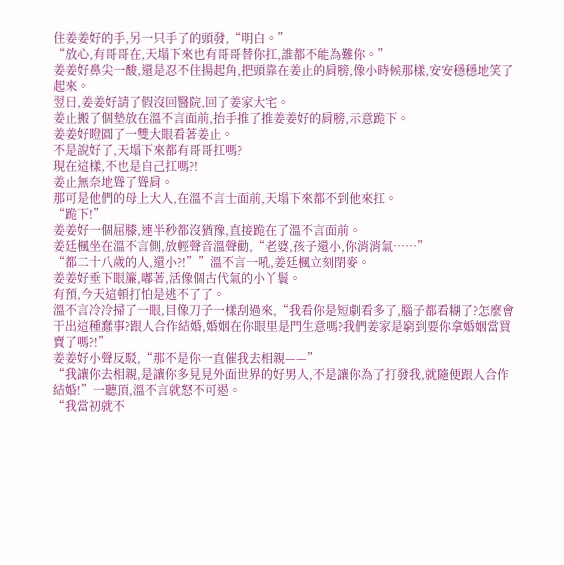住姜姜好的手,另一只手了的頭發,“明白。”
“放心,有哥哥在,天塌下來也有哥哥替你扛,誰都不能為難你。”
姜姜好鼻尖一酸,還是忍不住揚起角,把頭靠在姜止的肩膀,像小時候那樣,安安穩穩地笑了起來。
翌日,姜姜好請了假沒回醫院,回了姜家大宅。
姜止搬了個墊放在溫不言面前,抬手推了推姜姜好的肩膀,示意跪下。
姜姜好瞪圓了一雙大眼看著姜止。
不是說好了,天塌下來都有哥哥扛嗎?
現在這樣,不也是自己扛嗎?!
姜止無奈地聳了聳肩。
那可是他們的母上大人,在溫不言士面前,天塌下來都不到他來扛。
“跪下!”
姜姜好一個屈膝,連半秒都沒猶豫,直接跪在了溫不言面前。
姜廷楓坐在溫不言側,放輕聲音溫聲勸,“老婆,孩子還小,你消消氣……”
“都二十八歲的人,還小?!””溫不言一吼,姜廷楓立刻閉麥。
姜姜好垂下眼簾,嘟著,活像個古代氣的小丫鬟。
有預,今天這頓打怕是逃不了了。
溫不言冷冷掃了一眼,目像刀子一樣刮過來,“我看你是短劇看多了,腦子都看糊了?怎麼會干出這種蠢事?跟人合作結婚,婚姻在你眼里是門生意嗎?我們姜家是窮到要你拿婚姻當買賣了嗎?!”
姜姜好小聲反駁,“那不是你一直催我去相親——”
“我讓你去相親,是讓你多見見外面世界的好男人,不是讓你為了打發我,就隨便跟人合作結婚!”一聽頂,溫不言就怒不可遏。
“我當初就不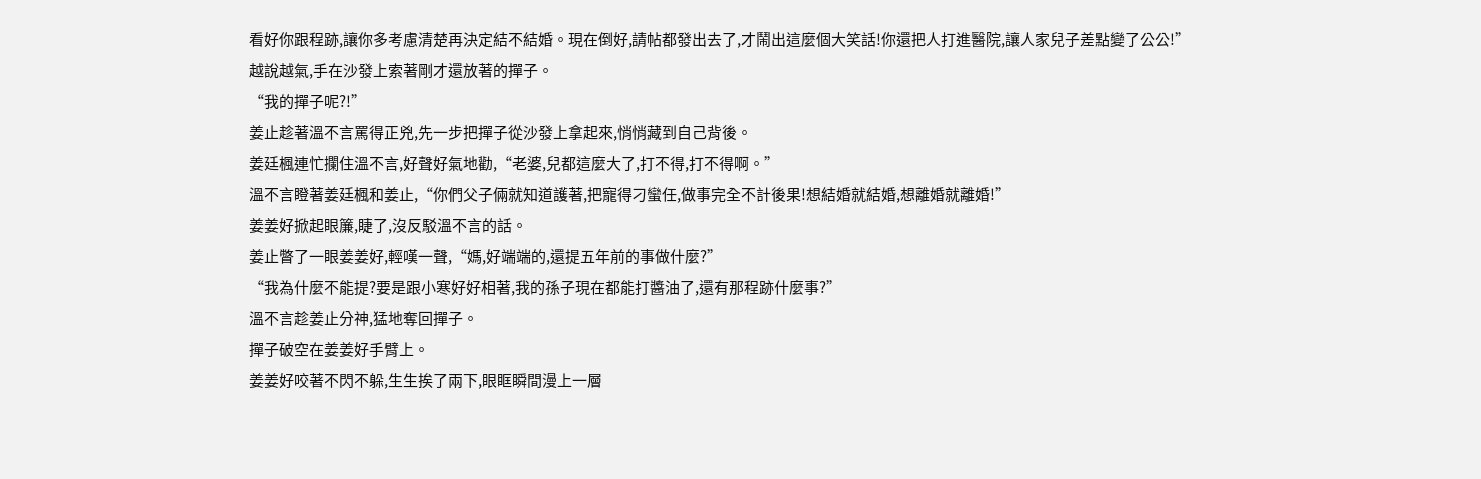看好你跟程跡,讓你多考慮清楚再決定結不結婚。現在倒好,請帖都發出去了,才鬧出這麼個大笑話!你還把人打進醫院,讓人家兒子差點變了公公!”
越說越氣,手在沙發上索著剛才還放著的撣子。
“我的撣子呢?!”
姜止趁著溫不言罵得正兇,先一步把撣子從沙發上拿起來,悄悄藏到自己背後。
姜廷楓連忙攔住溫不言,好聲好氣地勸,“老婆,兒都這麼大了,打不得,打不得啊。”
溫不言瞪著姜廷楓和姜止,“你們父子倆就知道護著,把寵得刁蠻任,做事完全不計後果!想結婚就結婚,想離婚就離婚!”
姜姜好掀起眼簾,睫了,沒反駁溫不言的話。
姜止瞥了一眼姜姜好,輕嘆一聲,“媽,好端端的,還提五年前的事做什麼?”
“我為什麼不能提?要是跟小寒好好相著,我的孫子現在都能打醬油了,還有那程跡什麼事?”
溫不言趁姜止分神,猛地奪回撣子。
撣子破空在姜姜好手臂上。
姜姜好咬著不閃不躲,生生挨了兩下,眼眶瞬間漫上一層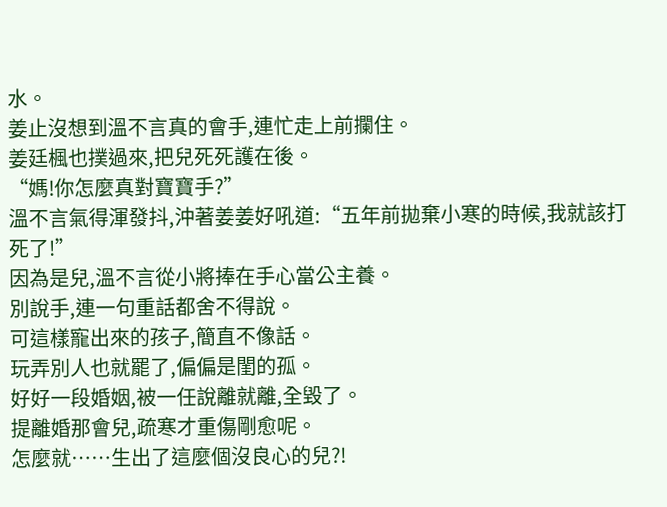水。
姜止沒想到溫不言真的會手,連忙走上前攔住。
姜廷楓也撲過來,把兒死死護在後。
“媽!你怎麼真對寶寶手?”
溫不言氣得渾發抖,沖著姜姜好吼道:“五年前拋棄小寒的時候,我就該打死了!”
因為是兒,溫不言從小將捧在手心當公主養。
別說手,連一句重話都舍不得說。
可這樣寵出來的孩子,簡直不像話。
玩弄別人也就罷了,偏偏是閨的孤。
好好一段婚姻,被一任說離就離,全毀了。
提離婚那會兒,疏寒才重傷剛愈呢。
怎麼就……生出了這麼個沒良心的兒?!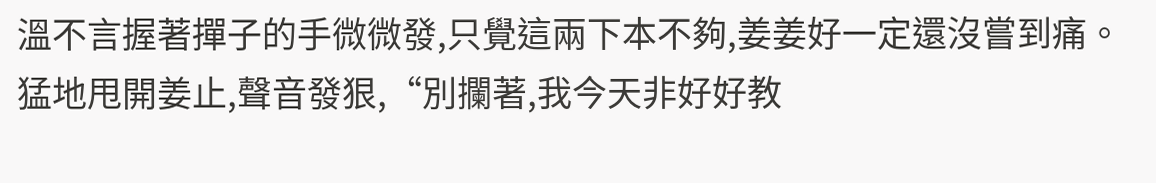溫不言握著撣子的手微微發,只覺這兩下本不夠,姜姜好一定還沒嘗到痛。
猛地甩開姜止,聲音發狠,“別攔著,我今天非好好教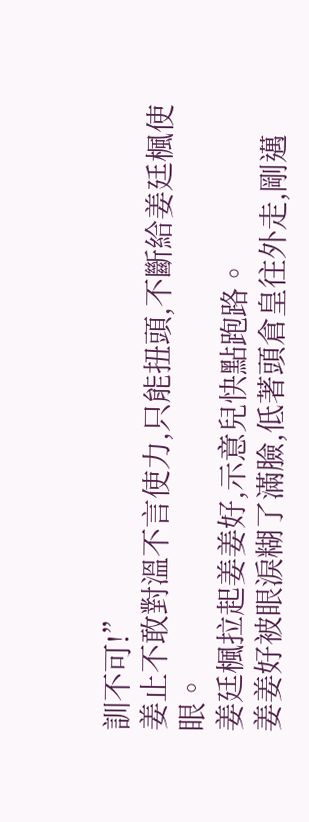訓不可!”
姜止不敢對溫不言使力,只能扭頭,不斷給姜廷楓使眼。
姜廷楓拉起姜姜好,示意兒快點跑路。
姜姜好被眼淚糊了滿臉,低著頭倉皇往外走,剛邁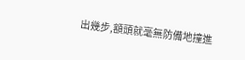出幾步,額頭就毫無防備地撞進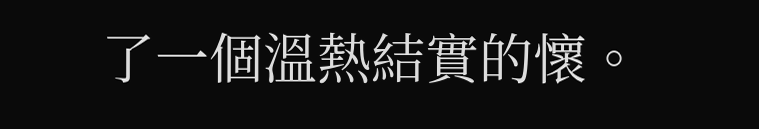了一個溫熱結實的懷。